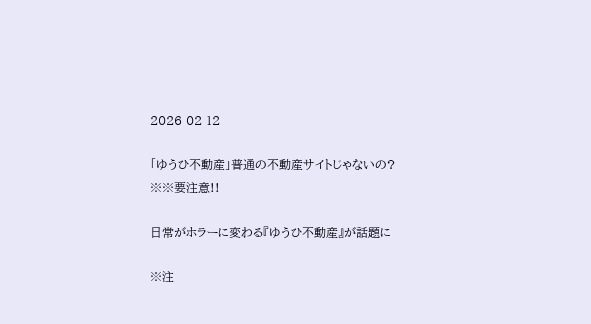2026 02 12

「ゆうひ不動産」普通の不動産サイトじゃないの?  ※※要注意!!

日常がホラーに変わる『ゆうひ不動産』が話題に

※注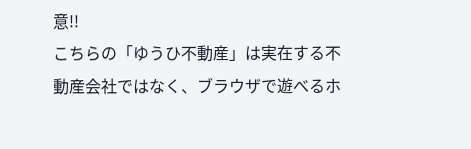意!!
こちらの「ゆうひ不動産」は実在する不動産会社ではなく、ブラウザで遊べるホ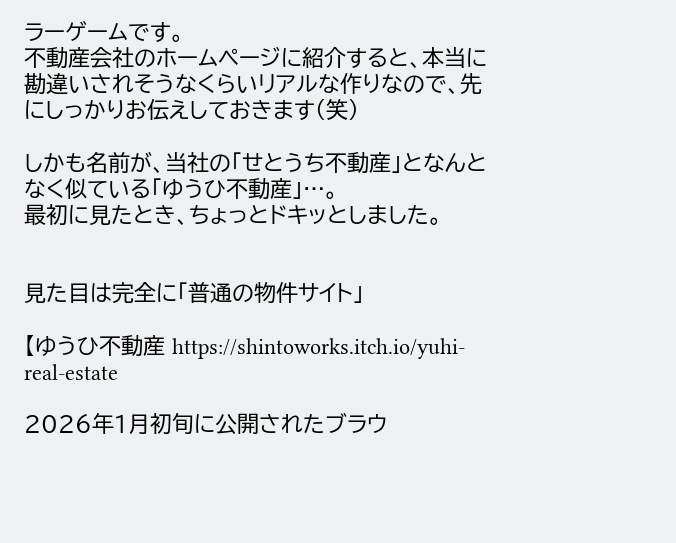ラーゲームです。
不動産会社のホームページに紹介すると、本当に勘違いされそうなくらいリアルな作りなので、先にしっかりお伝えしておきます(笑)

しかも名前が、当社の「せとうち不動産」となんとなく似ている「ゆうひ不動産」…。
最初に見たとき、ちょっとドキッとしました。


見た目は完全に「普通の物件サイト」

【ゆうひ不動産 https://shintoworks.itch.io/yuhi-real-estate

2026年1月初旬に公開されたブラウ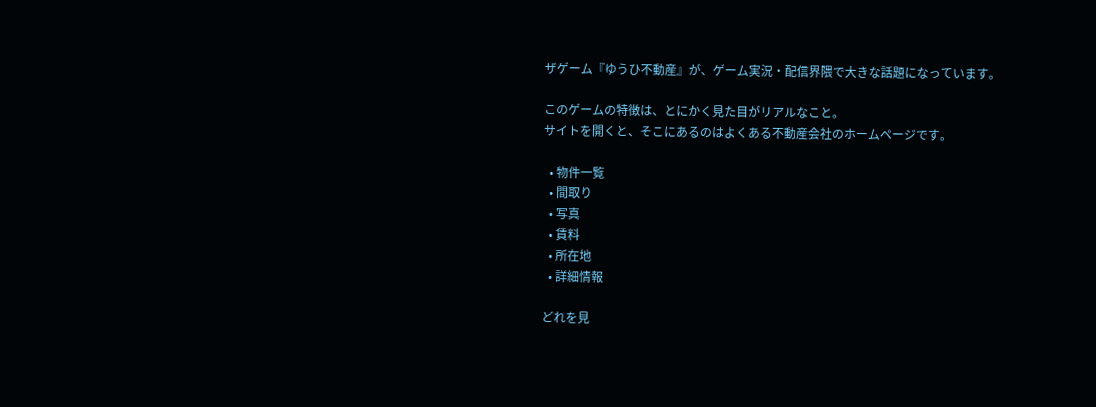ザゲーム『ゆうひ不動産』が、ゲーム実況・配信界隈で大きな話題になっています。

このゲームの特徴は、とにかく見た目がリアルなこと。
サイトを開くと、そこにあるのはよくある不動産会社のホームページです。

  • 物件一覧
  • 間取り
  • 写真
  • 賃料
  • 所在地
  • 詳細情報

どれを見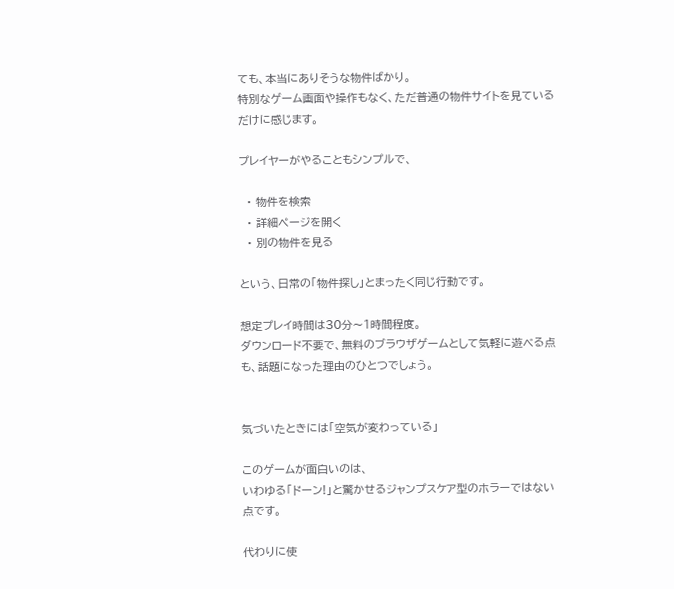ても、本当にありそうな物件ばかり。
特別なゲーム画面や操作もなく、ただ普通の物件サイトを見ているだけに感じます。

プレイヤーがやることもシンプルで、

  • 物件を検索
  • 詳細ページを開く
  • 別の物件を見る

という、日常の「物件探し」とまったく同じ行動です。

想定プレイ時間は30分〜1時間程度。
ダウンロード不要で、無料のブラウザゲームとして気軽に遊べる点も、話題になった理由のひとつでしょう。


気づいたときには「空気が変わっている」

このゲームが面白いのは、
いわゆる「ドーン!」と驚かせるジャンプスケア型のホラーではない点です。

代わりに使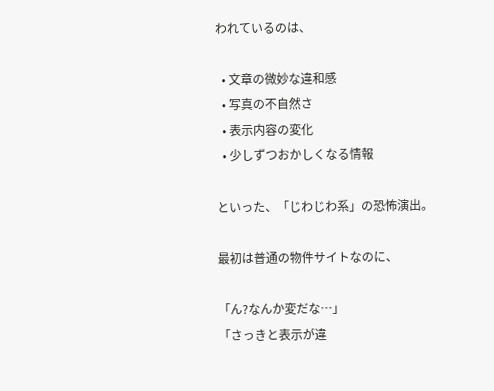われているのは、

  • 文章の微妙な違和感
  • 写真の不自然さ
  • 表示内容の変化
  • 少しずつおかしくなる情報

といった、「じわじわ系」の恐怖演出。

最初は普通の物件サイトなのに、

「ん?なんか変だな…」
「さっきと表示が違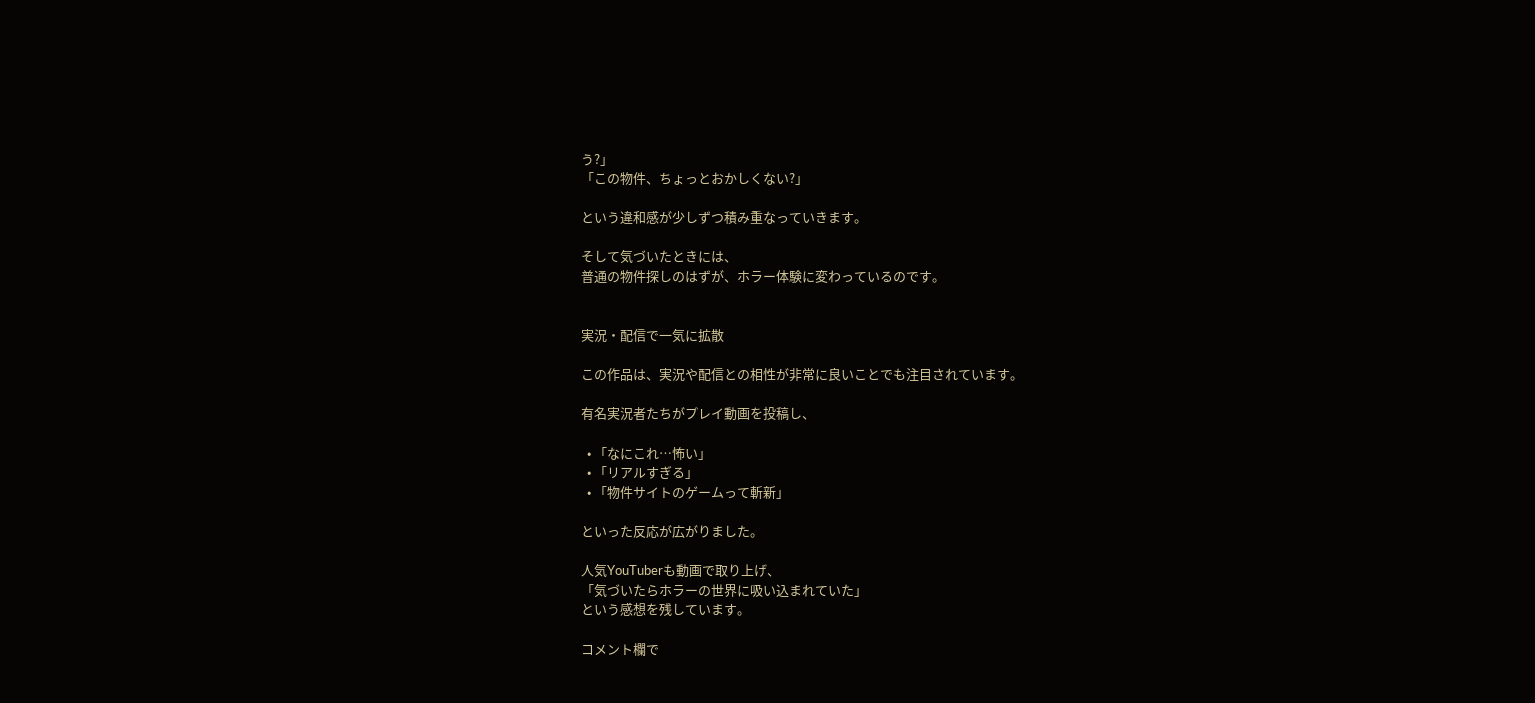う?」
「この物件、ちょっとおかしくない?」

という違和感が少しずつ積み重なっていきます。

そして気づいたときには、
普通の物件探しのはずが、ホラー体験に変わっているのです。


実況・配信で一気に拡散

この作品は、実況や配信との相性が非常に良いことでも注目されています。

有名実況者たちがプレイ動画を投稿し、

  • 「なにこれ…怖い」
  • 「リアルすぎる」
  • 「物件サイトのゲームって斬新」

といった反応が広がりました。

人気YouTuberも動画で取り上げ、
「気づいたらホラーの世界に吸い込まれていた」
という感想を残しています。

コメント欄で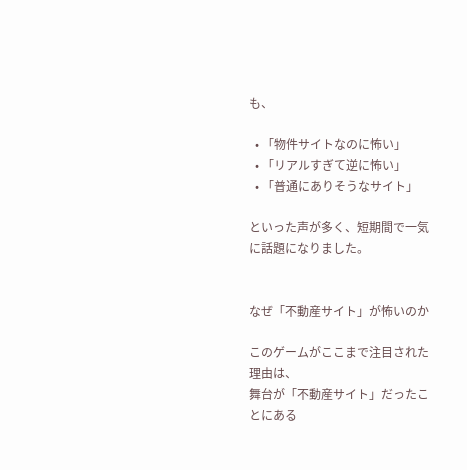も、

  • 「物件サイトなのに怖い」
  • 「リアルすぎて逆に怖い」
  • 「普通にありそうなサイト」

といった声が多く、短期間で一気に話題になりました。


なぜ「不動産サイト」が怖いのか

このゲームがここまで注目された理由は、
舞台が「不動産サイト」だったことにある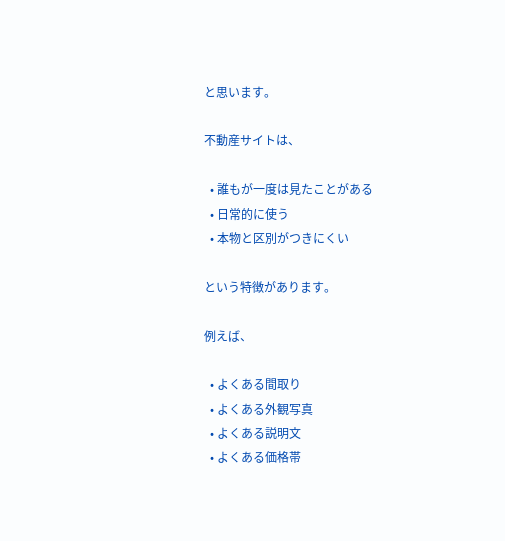と思います。

不動産サイトは、

  • 誰もが一度は見たことがある
  • 日常的に使う
  • 本物と区別がつきにくい

という特徴があります。

例えば、

  • よくある間取り
  • よくある外観写真
  • よくある説明文
  • よくある価格帯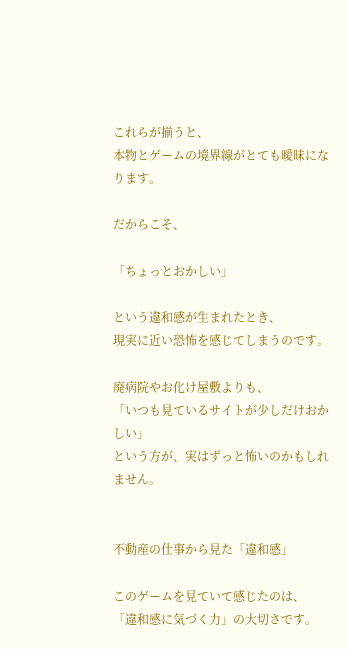これらが揃うと、
本物とゲームの境界線がとても曖昧になります。

だからこそ、

「ちょっとおかしい」

という違和感が生まれたとき、
現実に近い恐怖を感じてしまうのです。

廃病院やお化け屋敷よりも、
「いつも見ているサイトが少しだけおかしい」
という方が、実はずっと怖いのかもしれません。


不動産の仕事から見た「違和感」

このゲームを見ていて感じたのは、
「違和感に気づく力」の大切さです。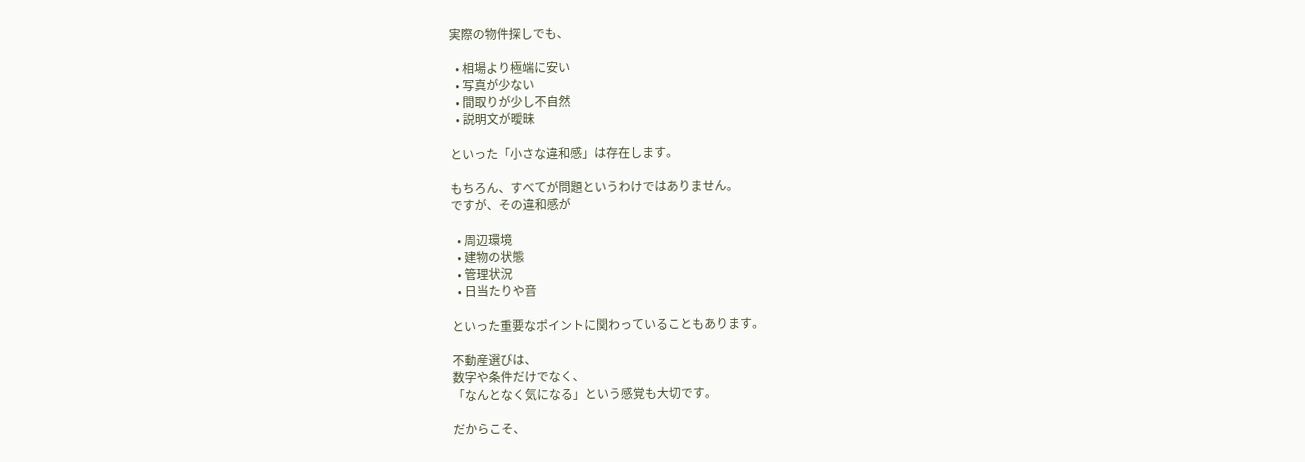実際の物件探しでも、

  • 相場より極端に安い
  • 写真が少ない
  • 間取りが少し不自然
  • 説明文が曖昧

といった「小さな違和感」は存在します。

もちろん、すべてが問題というわけではありません。
ですが、その違和感が

  • 周辺環境
  • 建物の状態
  • 管理状況
  • 日当たりや音

といった重要なポイントに関わっていることもあります。

不動産選びは、
数字や条件だけでなく、
「なんとなく気になる」という感覚も大切です。

だからこそ、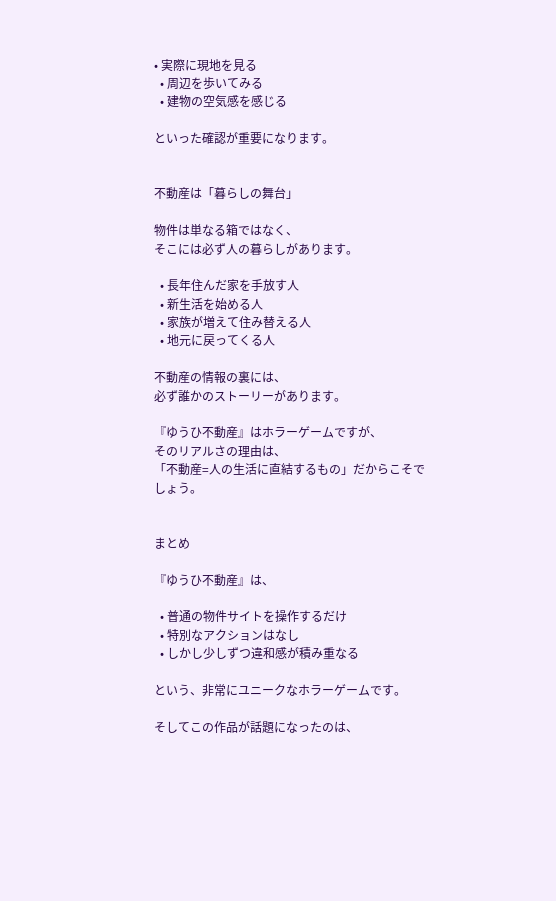• 実際に現地を見る
  • 周辺を歩いてみる
  • 建物の空気感を感じる

といった確認が重要になります。


不動産は「暮らしの舞台」

物件は単なる箱ではなく、
そこには必ず人の暮らしがあります。

  • 長年住んだ家を手放す人
  • 新生活を始める人
  • 家族が増えて住み替える人
  • 地元に戻ってくる人

不動産の情報の裏には、
必ず誰かのストーリーがあります。

『ゆうひ不動産』はホラーゲームですが、
そのリアルさの理由は、
「不動産=人の生活に直結するもの」だからこそでしょう。


まとめ

『ゆうひ不動産』は、

  • 普通の物件サイトを操作するだけ
  • 特別なアクションはなし
  • しかし少しずつ違和感が積み重なる

という、非常にユニークなホラーゲームです。

そしてこの作品が話題になったのは、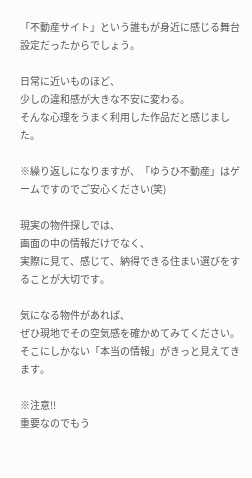「不動産サイト」という誰もが身近に感じる舞台設定だったからでしょう。

日常に近いものほど、
少しの違和感が大きな不安に変わる。
そんな心理をうまく利用した作品だと感じました。

※繰り返しになりますが、「ゆうひ不動産」はゲームですのでご安心ください(笑)

現実の物件探しでは、
画面の中の情報だけでなく、
実際に見て、感じて、納得できる住まい選びをすることが大切です。

気になる物件があれば、
ぜひ現地でその空気感を確かめてみてください。
そこにしかない「本当の情報」がきっと見えてきます。

※注意!!
重要なのでもう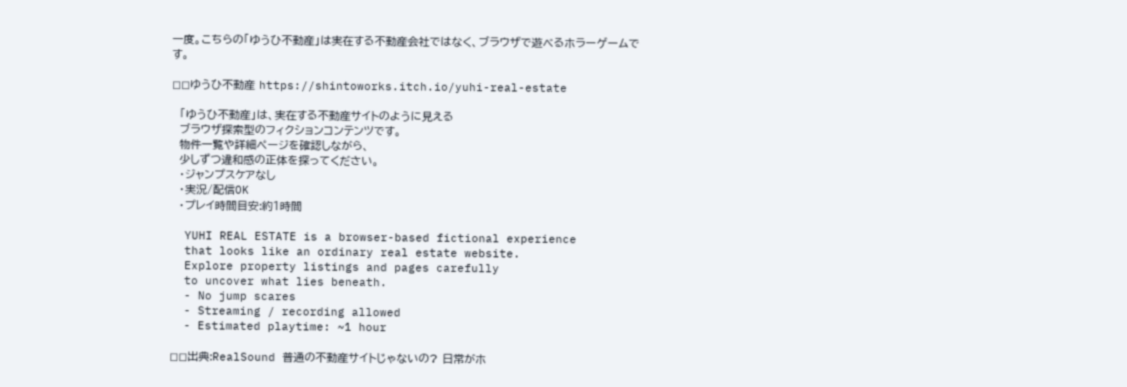一度。こちらの「ゆうひ不動産」は実在する不動産会社ではなく、ブラウザで遊べるホラーゲームです。

◻◻ゆうひ不動産 https://shintoworks.itch.io/yuhi-real-estate

  「ゆうひ不動産」は、実在する不動産サイトのように見える
  ブラウザ探索型のフィクションコンテンツです。
  物件一覧や詳細ページを確認しながら、
  少しずつ違和感の正体を探ってください。
  ・ジャンプスケアなし
  ・実況/配信OK
  ・プレイ時間目安:約1時間

  YUHI REAL ESTATE is a browser-based fictional experience
  that looks like an ordinary real estate website.
  Explore property listings and pages carefully
  to uncover what lies beneath.
  - No jump scares
  - Streaming / recording allowed
  - Estimated playtime: ~1 hour

◻◻出典:RealSound 普通の不動産サイトじゃないの? 日常がホ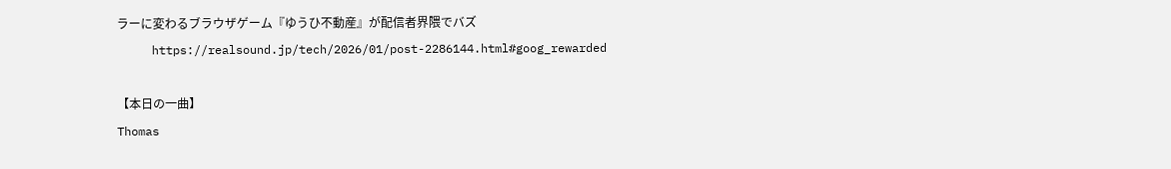ラーに変わるブラウザゲーム『ゆうひ不動産』が配信者界隈でバズ
     https://realsound.jp/tech/2026/01/post-2286144.html#goog_rewarded

【本日の一曲】
Thomas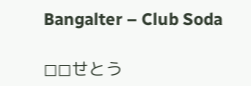Bangalter – Club Soda

◻◻せとう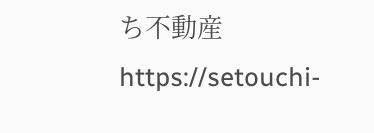ち不動産 https://setouchi-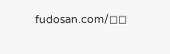fudosan.com/◻◻